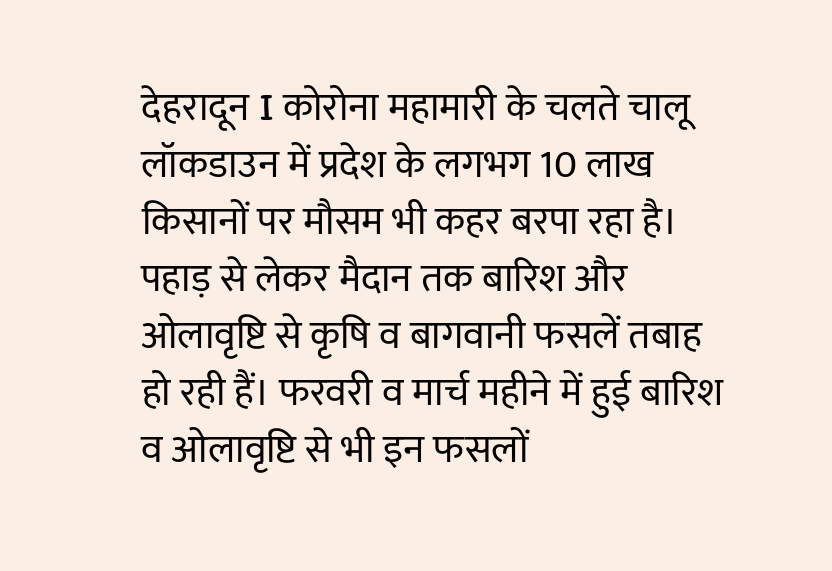देहरादून I कोरोना महामारी के चलते चालू लॉकडाउन में प्रदेश के लगभग 10 लाख किसानों पर मौसम भी कहर बरपा रहा है। पहाड़ से लेकर मैदान तक बारिश और ओलावृष्टि से कृषि व बागवानी फसलें तबाह हो रही हैं। फरवरी व मार्च महीने में हुई बारिश व ओलावृष्टि से भी इन फसलों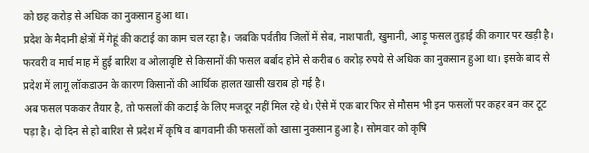को छह करोड़ से अधिक का नुकसान हुआ था।
प्रदेश के मैदानी क्षेत्रों में गेहूं की कटाई का काम चल रहा है। जबकि पर्वतीय जिलों में सेब, नाशपाती, खुमानी, आड़ू फसल तुड़ाई की कगार पर खड़ी है। फरवरी व मार्च माह में हुई बारिश व ओलावृष्टि से किसानों की फसल बर्बाद होने से करीब 6 करोड़ रुपये से अधिक का नुकसान हुआ था। इसके बाद से प्रदेश में लागू लॉकडाउन के कारण किसानों की आर्थिक हालत खासी खराब हो गई है।
अब फसल पककर तैयार है, तो फसलों की कटाई के लिए मजदूर नहीं मिल रहे थे। ऐसे में एक बार फिर से मौसम भी इन फसलों पर कहर बन कर टूट पड़ा है। दो दिन से हो बारिश से प्रदेश में कृषि व बागवानी की फसलों को खासा नुकसान हुआ है। सोमवार को कृषि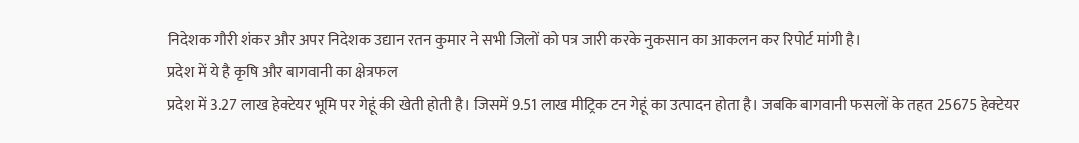निदेशक गौरी शंकर और अपर निदेशक उद्यान रतन कुमार ने सभी जिलों को पत्र जारी करके नुकसान का आकलन कर रिपोर्ट मांगी है।
प्रदेश में ये है कृषि और बागवानी का क्षेत्रफल
प्रदेश में 3.27 लाख हेक्टेयर भूमि पर गेहूं की खेती होती है। जिसमें 9.51 लाख मीट्रिक टन गेहूं का उत्पादन होता है। जबकि बागवानी फसलों के तहत 25675 हेक्टेयर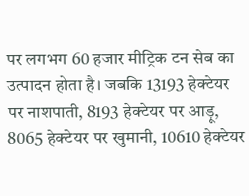पर लगभग 60 हजार मीट्रिक टन सेब का उत्पादन होता है। जबकि 13193 हेक्टेयर पर नाशपाती, 8193 हेक्टेयर पर आड़ू, 8065 हेक्टेयर पर खुमानी, 10610 हेक्टेयर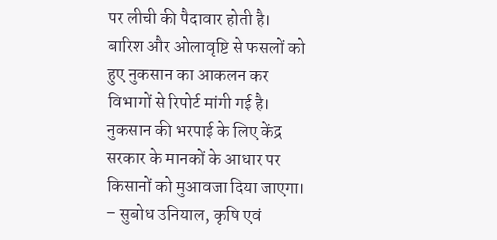पर लीची की पैदावार होती है।
बारिश और ओलावृष्टि से फसलों को हुए नुकसान का आकलन कर विभागों से रिपोर्ट मांगी गई है। नुकसान की भरपाई के लिए केंद्र सरकार के मानकों के आधार पर किसानों को मुआवजा दिया जाएगा।
– सुबोध उनियाल, कृषि एवं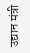उद्यान मंत्री